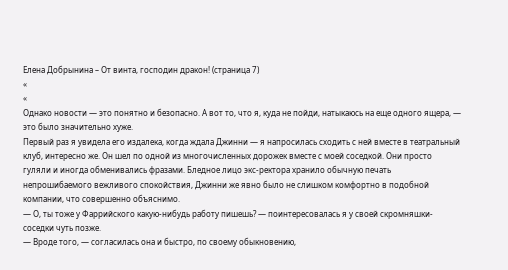Елена Добрынина – От винта, господин дракон! (страница 7)
«
«
Однако новости — это понятно и безопасно. А вот то, что я, куда не пойди, натыкаюсь на еще одного ящера, — это было значительно хуже.
Первый раз я увидела его издалека, когда ждала Джинни — я напросилась сходить с ней вместе в театральный клуб, интересно же. Он шел по одной из многочисленных дорожек вместе с моей соседкой. Они просто гуляли и иногда обменивались фразами. Бледное лицо экс-ректора хранило обычную печать непрошибаемого вежливого спокойствия, Джинни же явно было не слишком комфортно в подобной компании, что совершенно объяснимо.
— О, ты тоже у Фаррийского какую-нибудь работу пишешь? — поинтересовалась я у своей скромняшки-соседки чуть позже.
— Вроде того, — согласилась она и быстро, по своему обыкновению,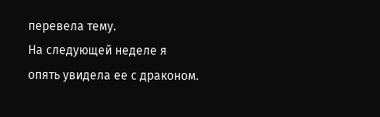перевела тему.
На следующей неделе я опять увидела ее с драконом.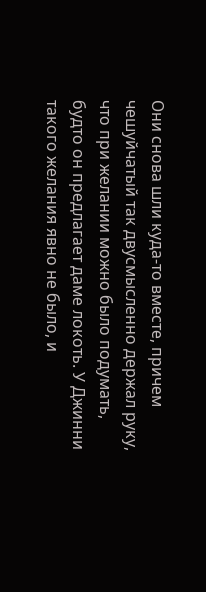Они снова шли куда-то вместе, причем чешуйчатый так двусмысленно держал руку, что при желании можно было подумать, будто он предлагает даме локоть. У Джинни такого желания явно не было, и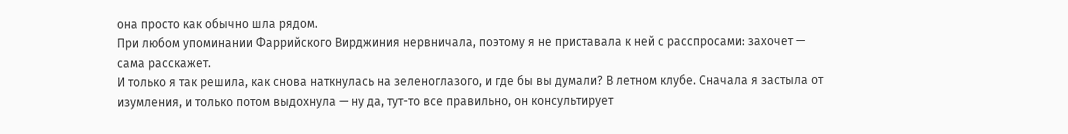она просто как обычно шла рядом.
При любом упоминании Фаррийского Вирджиния нервничала, поэтому я не приставала к ней с расспросами: захочет — сама расскажет.
И только я так решила, как снова наткнулась на зеленоглазого, и где бы вы думали? В летном клубе. Сначала я застыла от изумления, и только потом выдохнула — ну да, тут-то все правильно, он консультирует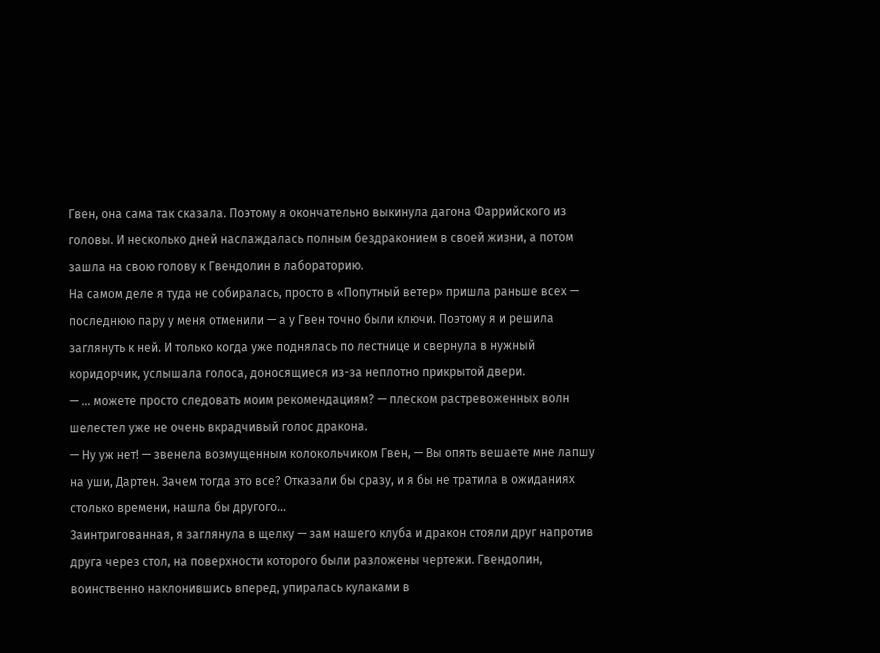Гвен, она сама так сказала. Поэтому я окончательно выкинула дагона Фаррийского из головы. И несколько дней наслаждалась полным бездраконием в своей жизни, а потом зашла на свою голову к Гвендолин в лабораторию.
На самом деле я туда не собиралась, просто в «Попутный ветер» пришла раньше всех — последнюю пару у меня отменили — а у Гвен точно были ключи. Поэтому я и решила заглянуть к ней. И только когда уже поднялась по лестнице и свернула в нужный коридорчик, услышала голоса, доносящиеся из-за неплотно прикрытой двери.
— … можете просто следовать моим рекомендациям? — плеском растревоженных волн шелестел уже не очень вкрадчивый голос дракона.
— Ну уж нет! — звенела возмущенным колокольчиком Гвен, — Вы опять вешаете мне лапшу на уши, Дартен. Зачем тогда это все? Отказали бы сразу, и я бы не тратила в ожиданиях столько времени, нашла бы другого…
Заинтригованная, я заглянула в щелку — зам нашего клуба и дракон стояли друг напротив друга через стол, на поверхности которого были разложены чертежи. Гвендолин, воинственно наклонившись вперед, упиралась кулаками в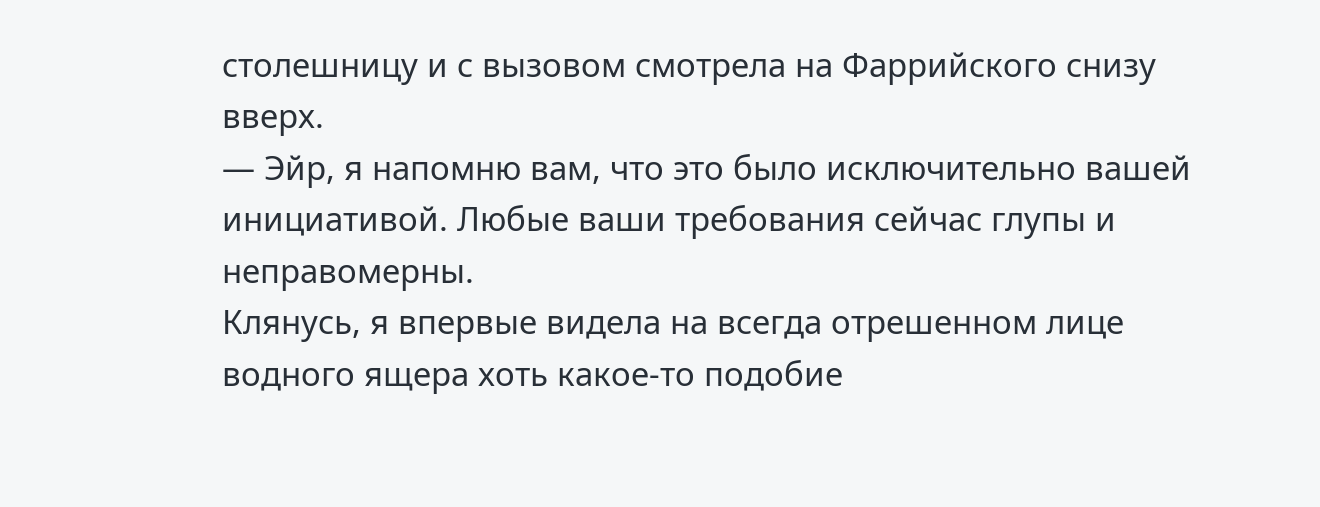столешницу и с вызовом смотрела на Фаррийского снизу вверх.
— Эйр, я напомню вам, что это было исключительно вашей инициативой. Любые ваши требования сейчас глупы и неправомерны.
Клянусь, я впервые видела на всегда отрешенном лице водного ящера хоть какое-то подобие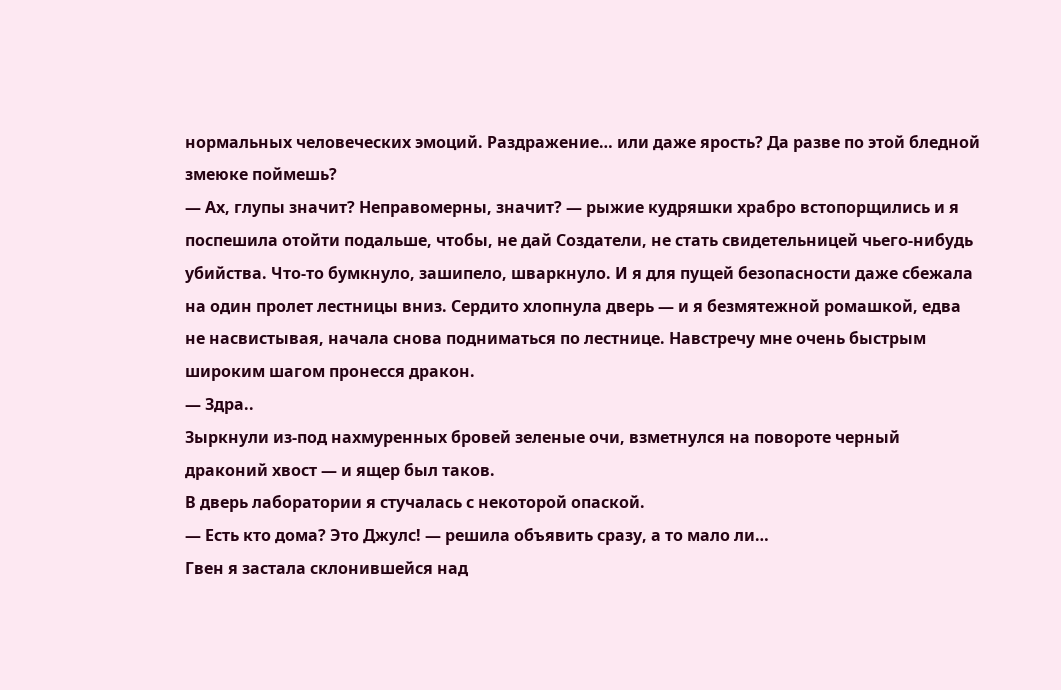нормальных человеческих эмоций. Раздражение… или даже ярость? Да разве по этой бледной змеюке поймешь?
— Ах, глупы значит? Неправомерны, значит? — рыжие кудряшки храбро встопорщились и я поспешила отойти подальше, чтобы, не дай Создатели, не стать свидетельницей чьего-нибудь убийства. Что-то бумкнуло, зашипело, шваркнуло. И я для пущей безопасности даже сбежала на один пролет лестницы вниз. Сердито хлопнула дверь — и я безмятежной ромашкой, едва не насвистывая, начала снова подниматься по лестнице. Навстречу мне очень быстрым широким шагом пронесся дракон.
— Здра..
Зыркнули из-под нахмуренных бровей зеленые очи, взметнулся на повороте черный драконий хвост — и ящер был таков.
В дверь лаборатории я стучалась с некоторой опаской.
— Есть кто дома? Это Джулс! — решила объявить сразу, а то мало ли…
Гвен я застала склонившейся над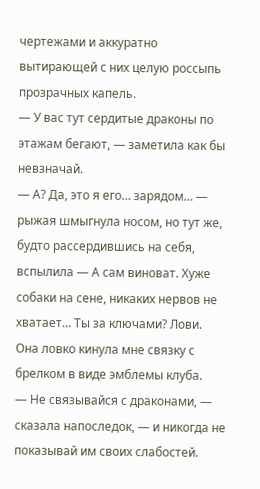чертежами и аккуратно вытирающей с них целую россыпь прозрачных капель.
— У вас тут сердитые драконы по этажам бегают, — заметила как бы невзначай.
— А? Да, это я его… зарядом… — рыжая шмыгнула носом, но тут же, будто рассердившись на себя, вспылила — А сам виноват. Хуже собаки на сене, никаких нервов не хватает… Ты за ключами? Лови.
Она ловко кинула мне связку с брелком в виде эмблемы клуба.
— Не связывайся с драконами, — сказала напоследок, — и никогда не показывай им своих слабостей.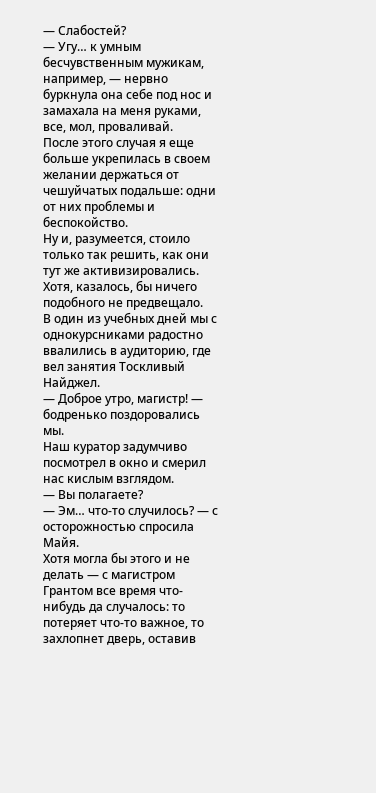— Слабостей?
— Угу… к умным бесчувственным мужикам, например, — нервно буркнула она себе под нос и замахала на меня руками, все, мол, проваливай.
После этого случая я еще больше укрепилась в своем желании держаться от чешуйчатых подальше: одни от них проблемы и беспокойство.
Ну и, разумеется, стоило только так решить, как они тут же активизировались. Хотя, казалось, бы ничего подобного не предвещало.
В один из учебных дней мы с однокурсниками радостно ввалились в аудиторию, где вел занятия Тоскливый Найджел.
— Доброе утро, магистр! — бодренько поздоровались мы.
Наш куратор задумчиво посмотрел в окно и смерил нас кислым взглядом.
— Вы полагаете?
— Эм… что-то случилось? — с осторожностью спросила Майя.
Хотя могла бы этого и не делать — с магистром Грантом все время что-нибудь да случалось: то потеряет что-то важное, то захлопнет дверь, оставив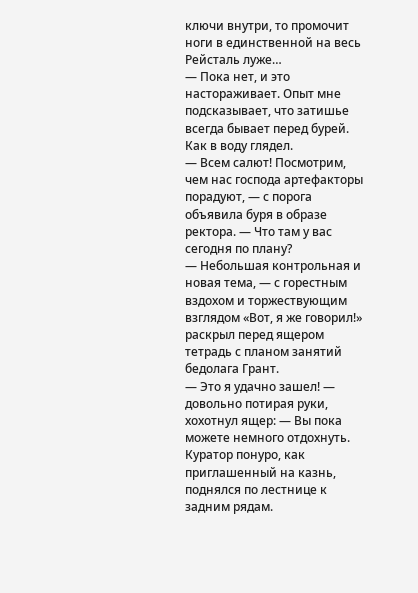ключи внутри, то промочит ноги в единственной на весь Рейсталь луже…
— Пока нет, и это настораживает. Опыт мне подсказывает, что затишье всегда бывает перед бурей.
Как в воду глядел.
— Всем салют! Посмотрим, чем нас господа артефакторы порадуют, — с порога объявила буря в образе ректора. — Что там у вас сегодня по плану?
— Небольшая контрольная и новая тема, — с горестным вздохом и торжествующим взглядом «Вот, я же говорил!» раскрыл перед ящером тетрадь с планом занятий бедолага Грант.
— Это я удачно зашел! — довольно потирая руки, хохотнул ящер: — Вы пока можете немного отдохнуть.
Куратор понуро, как приглашенный на казнь, поднялся по лестнице к задним рядам.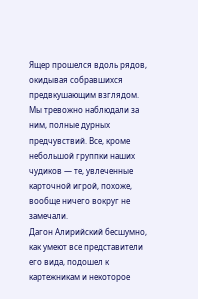Ящер прошелся вдоль рядов, окидывая собравшихся предвкушающим взглядом. Мы тревожно наблюдали за ним, полные дурных предчувствий. Все, кроме небольшой группки наших чудиков — те, увлеченные карточной игрой, похоже, вообще ничего вокруг не замечали.
Дагон Алирийский бесшумно, как умеют все представители его вида, подошел к картежникам и некоторое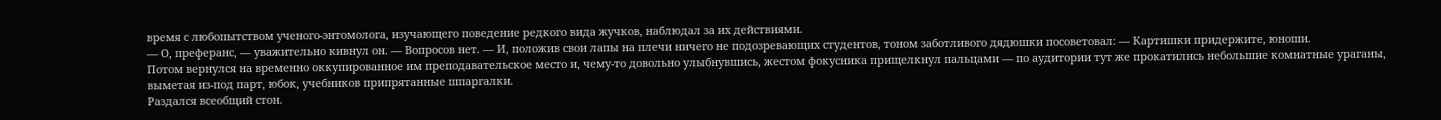время с любопытством ученого-энтомолога, изучающего поведение редкого вида жучков, наблюдал за их действиями.
— О, преферанс, — уважительно кивнул он. — Вопросов нет. — И, положив свои лапы на плечи ничего не подозревающих студентов, тоном заботливого дядюшки посоветовал: — Картишки придержите, юноши.
Потом вернулся на временно оккупированное им преподавательское место и, чему-то довольно улыбнувшись, жестом фокусника прищелкнул пальцами — по аудитории тут же прокатились небольшие комнатные ураганы, выметая из-под парт, юбок, учебников припрятанные шпаргалки.
Раздался всеобщий стон.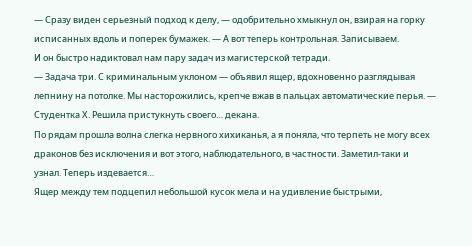— Сразу виден серьезный подход к делу, — одобрительно хмыкнул он, взирая на горку исписанных вдоль и поперек бумажек. — А вот теперь контрольная. Записываем.
И он быстро надиктовал нам пару задач из магистерской тетради.
— Задача три. С криминальным уклоном — объявил ящер, вдохновенно разглядывая лепнину на потолке. Мы насторожились, крепче вжав в пальцах автоматические перья. — Студентка Х. Решила пристукнуть своего… декана.
По рядам прошла волна слегка нервного хихиканья, а я поняла, что терпеть не могу всех драконов без исключения и вот этого, наблюдательного, в частности. Заметил-таки и узнал. Теперь издевается…
Ящер между тем подцепил небольшой кусок мела и на удивление быстрыми,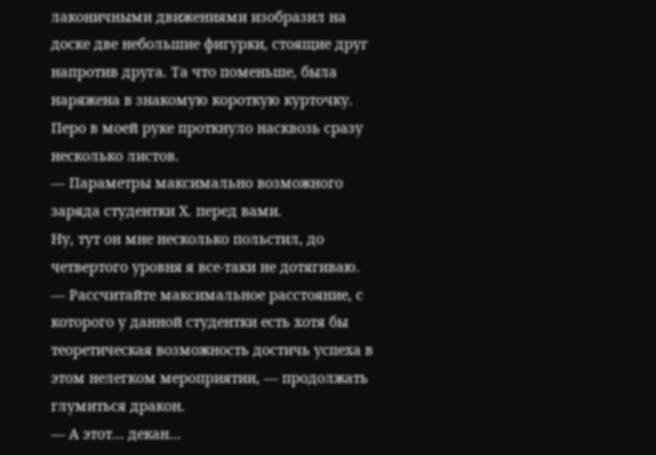лаконичными движениями изобразил на доске две небольшие фигурки, стоящие друг напротив друга. Та что поменьше, была наряжена в знакомую короткую курточку. Перо в моей руке проткнуло насквозь сразу несколько листов.
— Параметры максимально возможного заряда студентки Х. перед вами.
Ну, тут он мне несколько польстил, до четвертого уровня я все-таки не дотягиваю.
— Рассчитайте максимальное расстояние, с которого у данной студентки есть хотя бы теоретическая возможность достичь успеха в этом нелегком мероприятии, — продолжать глумиться дракон.
— А этот… декан…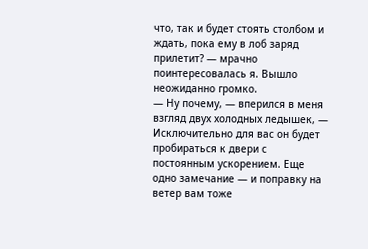что, так и будет стоять столбом и ждать, пока ему в лоб заряд прилетит? — мрачно поинтересовалась я. Вышло неожиданно громко.
— Ну почему, — вперился в меня взгляд двух холодных ледышек, — Исключительно для вас он будет пробираться к двери с постоянным ускорением. Еще одно замечание — и поправку на ветер вам тоже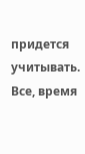придется учитывать. Все, время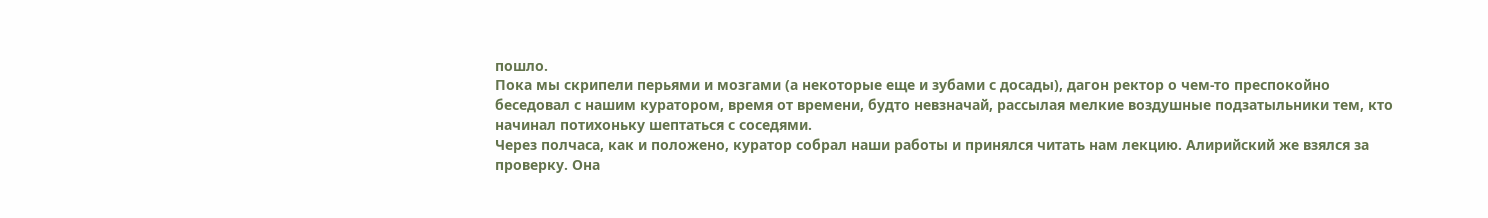пошло.
Пока мы скрипели перьями и мозгами (а некоторые еще и зубами с досады), дагон ректор о чем-то преспокойно беседовал с нашим куратором, время от времени, будто невзначай, рассылая мелкие воздушные подзатыльники тем, кто начинал потихоньку шептаться с соседями.
Через полчаса, как и положено, куратор собрал наши работы и принялся читать нам лекцию. Алирийский же взялся за проверку. Она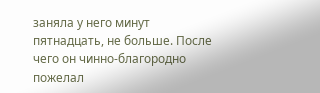заняла у него минут пятнадцать, не больше. После чего он чинно-благородно пожелал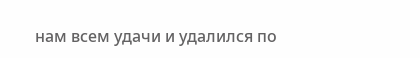нам всем удачи и удалился по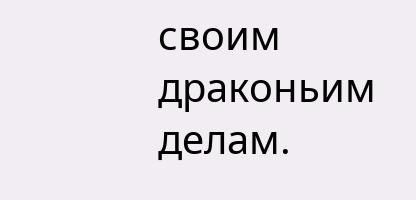своим драконьим делам.